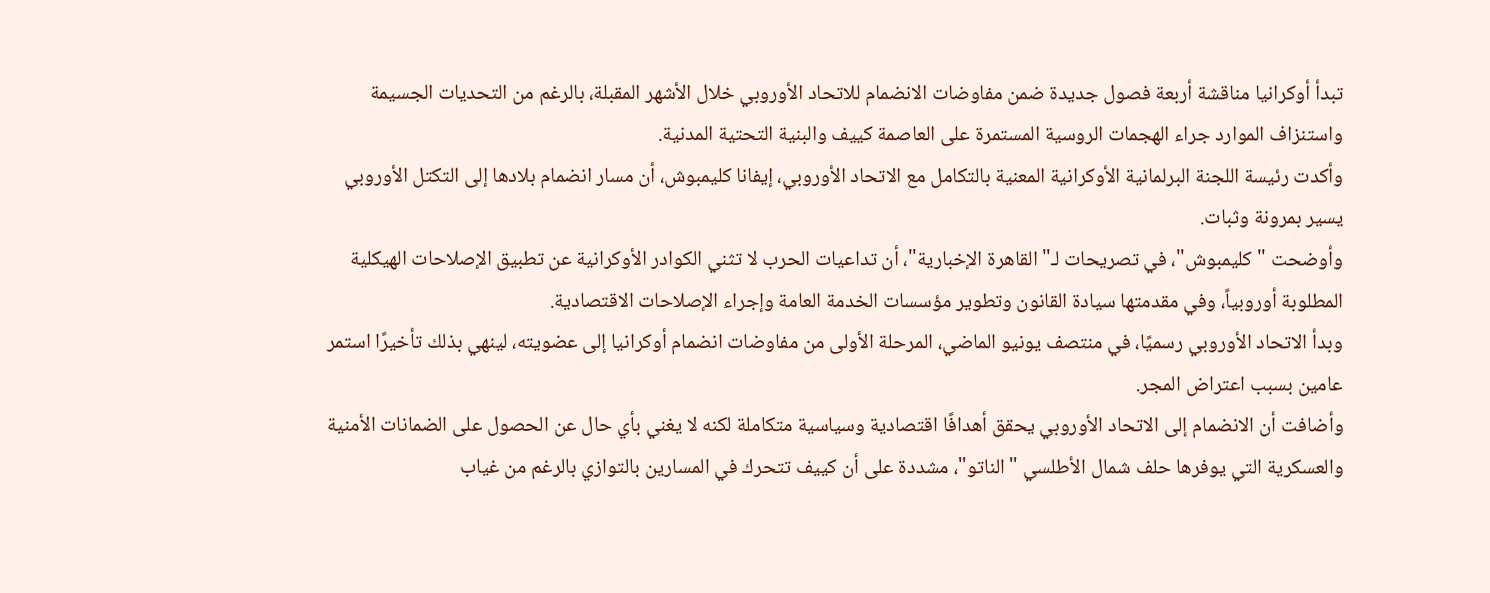تبدأ أوكرانيا مناقشة أربعة فصول جديدة ضمن مفاوضات الانضمام للاتحاد الأوروبي خلال الأشهر المقبلة، بالرغم من التحديات الجسيمة واستنزاف الموارد جراء الهجمات الروسية المستمرة على العاصمة كييف والبنية التحتية المدنية.
وأكدت رئيسة اللجنة البرلمانية الأوكرانية المعنية بالتكامل مع الاتحاد الأوروبي، إيفانا كليمبوش، أن مسار انضمام بلادها إلى التكتل الأوروبي يسير بمرونة وثبات.
وأوضحت "كليمبوش"، في تصريحات لـ"القاهرة الإخبارية"، أن تداعيات الحرب لا تثني الكوادر الأوكرانية عن تطبيق الإصلاحات الهيكلية المطلوبة أوروبياً، وفي مقدمتها سيادة القانون وتطوير مؤسسات الخدمة العامة وإجراء الإصلاحات الاقتصادية.
وبدأ الاتحاد الأوروبي رسميًا، في منتصف يونيو الماضي، المرحلة الأولى من مفاوضات انضمام أوكرانيا إلى عضويته، لينهي بذلك تأخيرًا استمر عامين بسبب اعتراض المجر.
وأضافت أن الانضمام إلى الاتحاد الأوروبي يحقق أهدافًا اقتصادية وسياسية متكاملة لكنه لا يغني بأي حال عن الحصول على الضمانات الأمنية والعسكرية التي يوفرها حلف شمال الأطلسي "الناتو"، مشددة على أن كييف تتحرك في المسارين بالتوازي بالرغم من غياب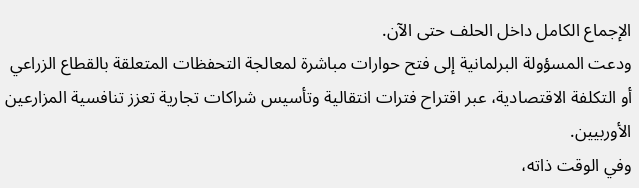الإجماع الكامل داخل الحلف حتى الآن.
ودعت المسؤولة البرلمانية إلى فتح حوارات مباشرة لمعالجة التحفظات المتعلقة بالقطاع الزراعي أو التكلفة الاقتصادية، عبر اقتراح فترات انتقالية وتأسيس شراكات تجارية تعزز تنافسية المزارعين الأوربيين.
وفي الوقت ذاته،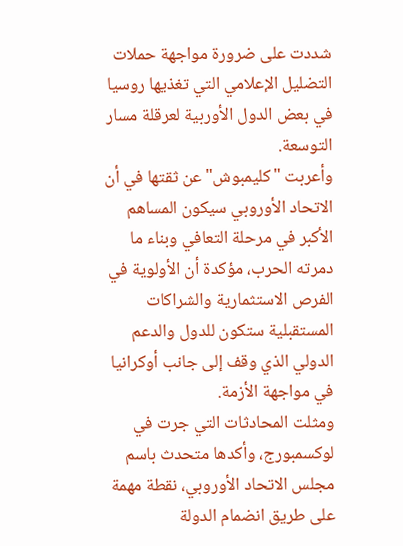شددت على ضرورة مواجهة حملات التضليل الإعلامي التي تغذيها روسيا في بعض الدول الأوربية لعرقلة مسار التوسعة.
وأعربت "كليمبوش" عن ثقتها في أن الاتحاد الأوروبي سيكون المساهم الأكبر في مرحلة التعافي وبناء ما دمرته الحرب، مؤكدة أن الأولوية في الفرص الاستثمارية والشراكات المستقبلية ستكون للدول والدعم الدولي الذي وقف إلى جانب أوكرانيا في مواجهة الأزمة.
ومثلت المحادثات التي جرت في لوكسمبورج، وأكدها متحدث باسم مجلس الاتحاد الأوروبي، نقطة مهمة على طريق انضمام الدولة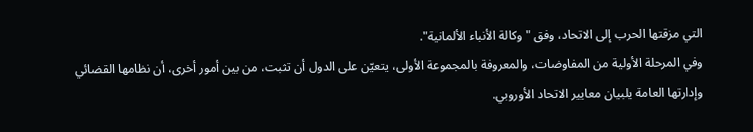التي مزقتها الحرب إلى الاتحاد، وفق "وكالة الأنباء الألمانية".
وفي المرحلة الأولية من المفاوضات، والمعروفة بالمجموعة الأولى، يتعيّن على الدول أن تثبت، من بين أمور أخرى، أن نظامها القضائي وإدارتها العامة يلبيان معايير الاتحاد الأوروبي.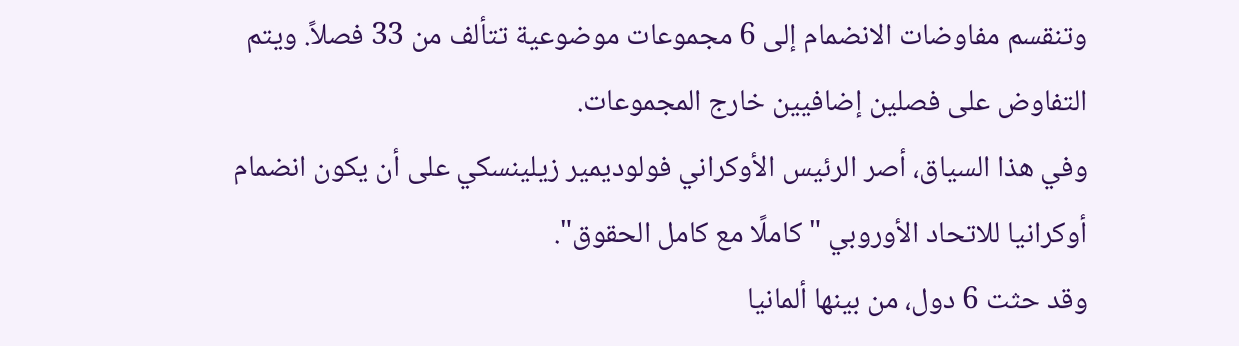وتنقسم مفاوضات الانضمام إلى 6 مجموعات موضوعية تتألف من 33 فصلاً. ويتم التفاوض على فصلين إضافيين خارج المجموعات.
وفي هذا السياق، أصر الرئيس الأوكراني فولوديمير زيلينسكي على أن يكون انضمام أوكرانيا للاتحاد الأوروبي "كاملًا مع كامل الحقوق".
وقد حثت 6 دول، من بينها ألمانيا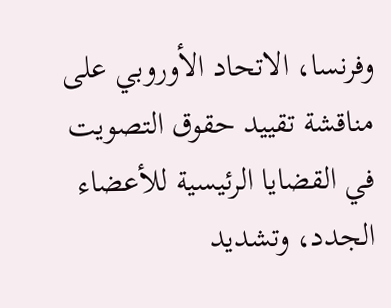وفرنسا، الاتحاد الأوروبي على مناقشة تقييد حقوق التصويت في القضايا الرئيسية للأعضاء الجدد، وتشديد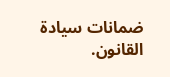ضمانات سيادة القانون.